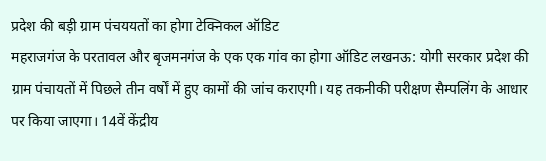प्रदेश की बड़ी ग्राम पंचययतों का होगा टेक्निकल ऑडिट
महराजगंज के परतावल और बृजमनगंज के एक एक गांव का होगा ऑडिट लखनऊ: योगी सरकार प्रदेश की ग्राम पंचायतों में पिछले तीन वर्षों में हुए कामों की जांच कराएगी। यह तकनीकी परीक्षण सैम्पलिंग के आधार पर किया जाएगा। 14वें केंद्रीय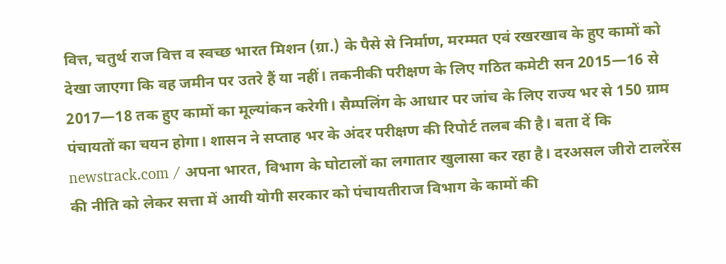वित्त, चतुर्थ राज वित्त व स्वच्छ भारत मिशन (ग्रा.) के पैसे से निर्माण, मरम्मत एवं रखरखाव के हुए कामों को देखा जाएगा कि वह जमीन पर उतरे हैं या नहीं। तकनीकी परीक्षण के लिए गठित कमेटी सन 2015—16 से 2017—18 तक हुए कामों का मूल्यांकन करेगी। सैम्पलिंग के आधार पर जांच के लिए राज्य भर से 150 ग्राम पंचायतों का चयन होगा। शासन ने सप्ताह भर के अंदर परीक्षण की रिपोर्ट तलब की है। बता दें कि newstrack.com / अपना भारत, विभाग के घोटालों का लगातार खुलासा कर रहा है। दरअसल जीरो टालरेंस की नीति को लेकर सत्ता में आयी योगी सरकार को पंचायतीराज विभाग के कामों की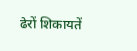ढेरों शिकायतें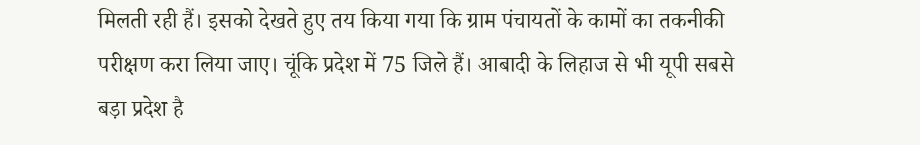मिलती रही हैं। इसको देखते हुए तय किया गया कि ग्राम पंचायतों के कामों का तकनीकी परीक्षण करा लिया जाए। चूंकि प्रदेश में 75 जिले हैं। आबादी के लिहाज से भी यूपी सबसे बड़ा प्रदेश है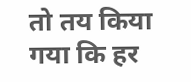तो तय किया गया कि हर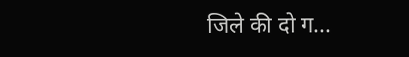जिले की दो ग...